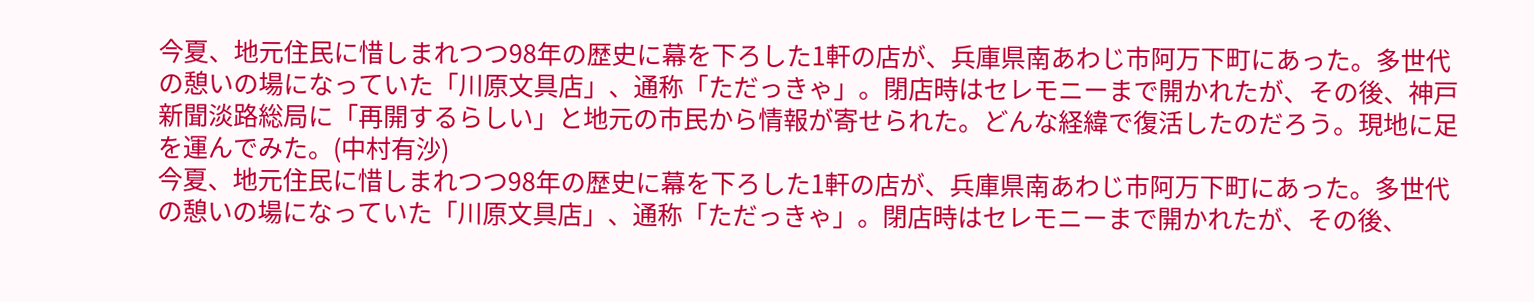今夏、地元住民に惜しまれつつ98年の歴史に幕を下ろした1軒の店が、兵庫県南あわじ市阿万下町にあった。多世代の憩いの場になっていた「川原文具店」、通称「ただっきゃ」。閉店時はセレモニーまで開かれたが、その後、神戸新聞淡路総局に「再開するらしい」と地元の市民から情報が寄せられた。どんな経緯で復活したのだろう。現地に足を運んでみた。(中村有沙)
今夏、地元住民に惜しまれつつ98年の歴史に幕を下ろした1軒の店が、兵庫県南あわじ市阿万下町にあった。多世代の憩いの場になっていた「川原文具店」、通称「ただっきゃ」。閉店時はセレモニーまで開かれたが、その後、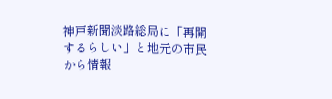神戸新聞淡路総局に「再開するらしい」と地元の市民から情報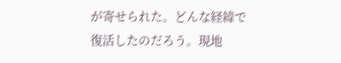が寄せられた。どんな経緯で復活したのだろう。現地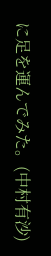に足を運んでみた。(中村有沙)